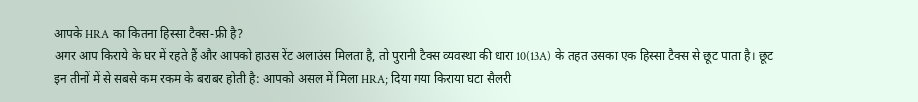आपके HRA का कितना हिस्सा टैक्स-फ्री है?
अगर आप किराये के घर में रहते हैं और आपको हाउस रेंट अलाउंस मिलता है, तो पुरानी टैक्स व्यवस्था की धारा 10(13A) के तहत उसका एक हिस्सा टैक्स से छूट पाता है। छूट इन तीनों में से सबसे कम रकम के बराबर होती है: आपको असल में मिला HRA; दिया गया किराया घटा सैलरी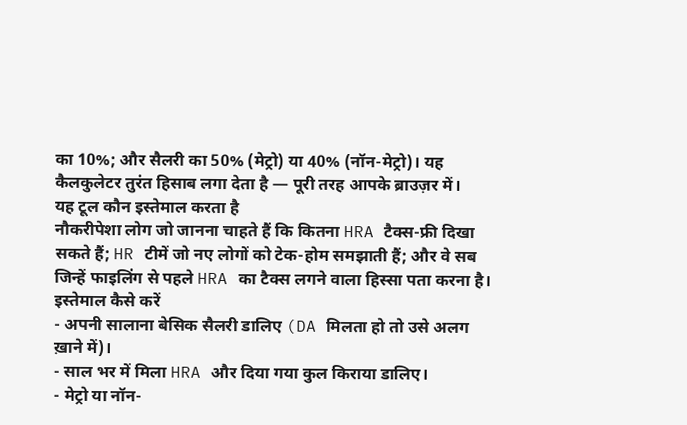का 10%; और सैलरी का 50% (मेट्रो) या 40% (नॉन-मेट्रो)। यह कैलकुलेटर तुरंत हिसाब लगा देता है — पूरी तरह आपके ब्राउज़र में।
यह टूल कौन इस्तेमाल करता है
नौकरीपेशा लोग जो जानना चाहते हैं कि कितना HRA टैक्स-फ्री दिखा सकते हैं; HR टीमें जो नए लोगों को टेक-होम समझाती हैं; और वे सब जिन्हें फाइलिंग से पहले HRA का टैक्स लगने वाला हिस्सा पता करना है।
इस्तेमाल कैसे करें
- अपनी सालाना बेसिक सैलरी डालिए (DA मिलता हो तो उसे अलग ख़ाने में)।
- साल भर में मिला HRA और दिया गया कुल किराया डालिए।
- मेट्रो या नॉन-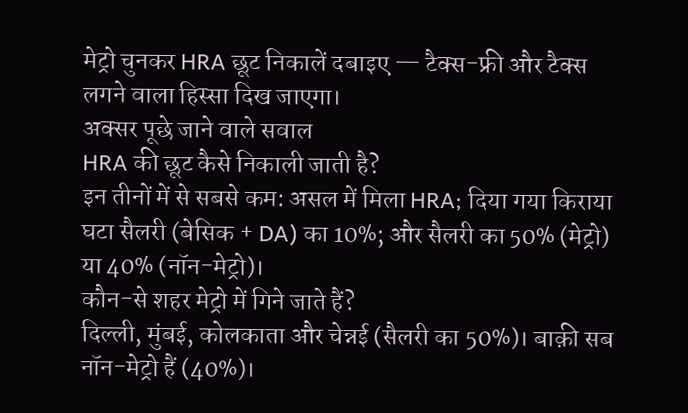मेट्रो चुनकर HRA छूट निकालें दबाइए — टैक्स-फ्री और टैक्स लगने वाला हिस्सा दिख जाएगा।
अक्सर पूछे जाने वाले सवाल
HRA की छूट कैसे निकाली जाती है?
इन तीनों में से सबसे कम: असल में मिला HRA; दिया गया किराया घटा सैलरी (बेसिक + DA) का 10%; और सैलरी का 50% (मेट्रो) या 40% (नॉन-मेट्रो)।
कौन-से शहर मेट्रो में गिने जाते हैं?
दिल्ली, मुंबई, कोलकाता और चेन्नई (सैलरी का 50%)। बाक़ी सब नॉन-मेट्रो हैं (40%)।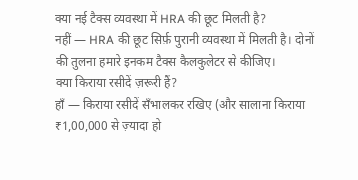क्या नई टैक्स व्यवस्था में HRA की छूट मिलती है?
नहीं — HRA की छूट सिर्फ़ पुरानी व्यवस्था में मिलती है। दोनों की तुलना हमारे इनकम टैक्स कैलकुलेटर से कीजिए।
क्या किराया रसीदें ज़रूरी हैं?
हाँ — किराया रसीदें सँभालकर रखिए (और सालाना किराया ₹1,00,000 से ज़्यादा हो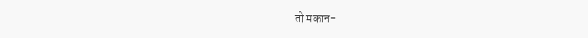तो मकान-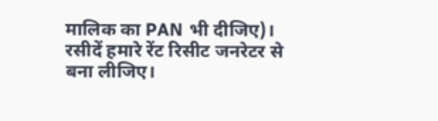मालिक का PAN भी दीजिए)। रसीदें हमारे रेंट रिसीट जनरेटर से बना लीजिए।